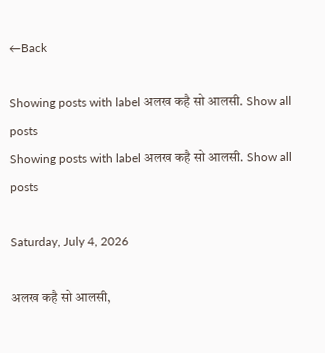←Back

Showing posts with label अलख कहै सो आलसी. Show all posts
Showing posts with label अलख कहै सो आलसी. Show all posts

Saturday, July 4, 2026

अलख कहै सो आलसी,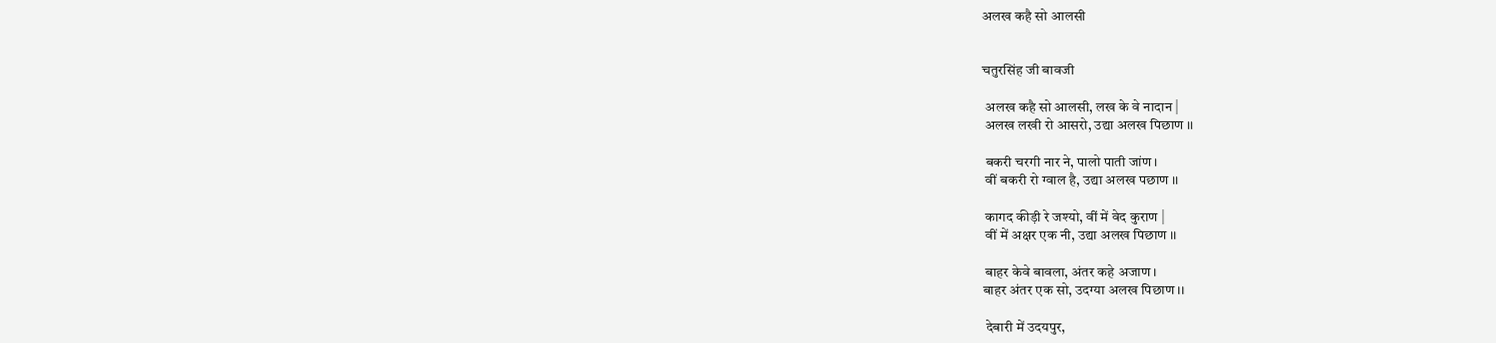अलख कहै सो आलसी


चतुरसिंह जी बावजी

 अलख कहै सो आलसी, लख के वे नादान |
 अलख लखी रो आसरो, उद्या अलख पिछाण ।।

 बकरी चरगी नार ने, पालो पाती जांण ।
 वीं बकरी रो ग्वाल है, उद्या अलख पछाण ।।

 कागद कीड़ी रे जश्यो, वीं में वेद कुराण |
 वीं में अक्षर एक नी, उद्या अलख पिछाण ।।

 बाहर केवे बावला, अंतर कहे अजाण ।
बाहर अंतर एक सो, उदग्या अलख पिछाण ।।

 देबारी में उदयपुर,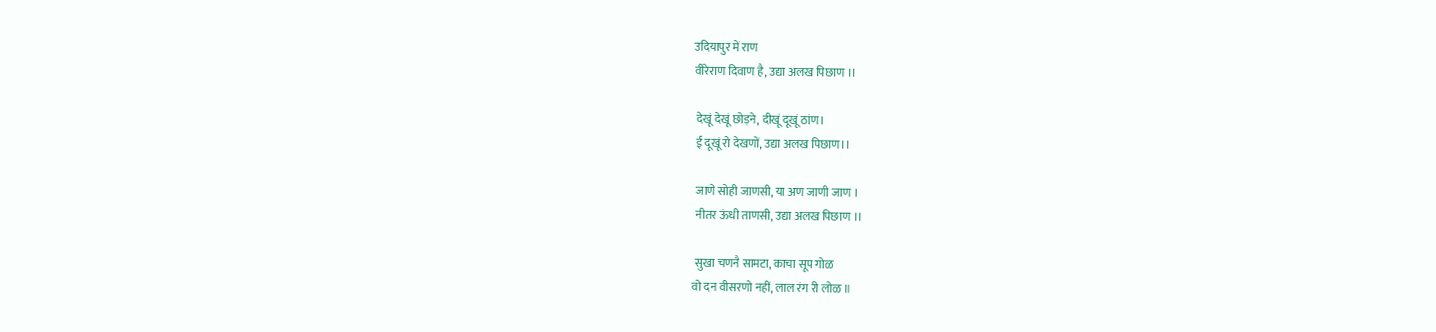उदियापुर में राण
वीरेराण दिवाण है, उद्या अलख पिछाण ।।

 देखूं देखूं छोड़ने, दीखूं दूखूं ठांण।
 ई दूखूं रो देखणों, उद्या अलख पिछाण।।

 जाणे सोही जाणसी, या अण जाणी जाण ।
 नीतर ऊंधी ताणसी, उद्या अलख पिछाण ।।

 सुखा चणनै सामटा, काचा सूप गोळ
वो दन वीसरणो नहीं, लाल रंग री लोळ ॥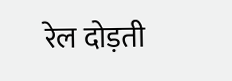रेल दोड़ती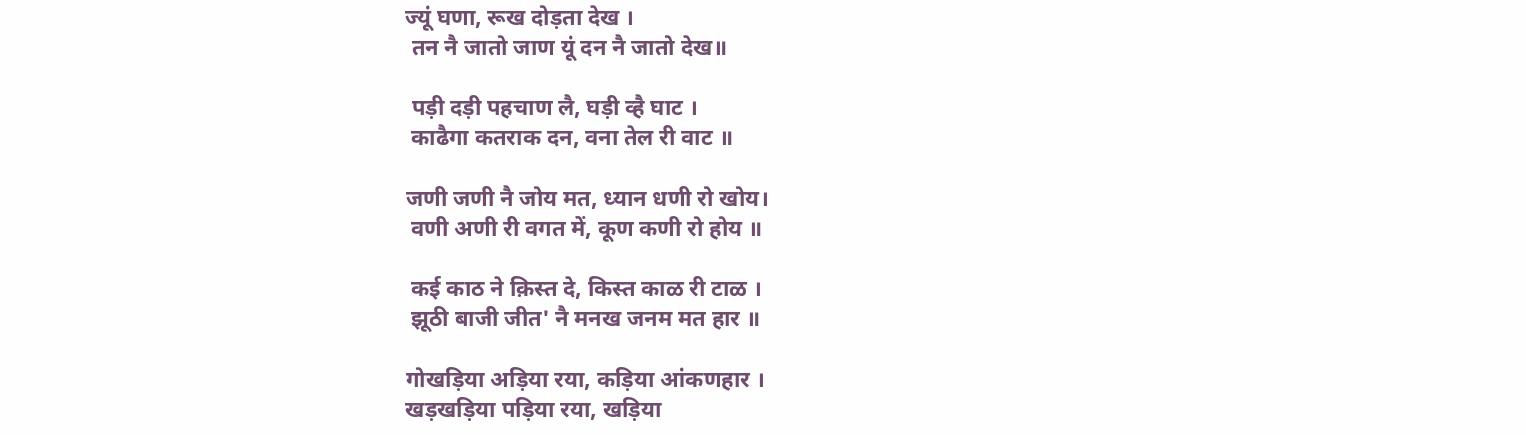ज्यूं घणा, रूख दोड़ता देख ।
 तन नै जातो जाण यूं दन नै जातो देख॥

 पड़ी दड़ी पहचाण लै, घड़ी व्है घाट ।
 काढैगा कतराक दन, वना तेल री वाट ॥

जणी जणी नै जोय मत, ध्यान धणी रो खोय।
 वणी अणी री वगत में, कूण कणी रो होय ॥

 कई काठ ने क़िस्त दे, किस्त काळ री टाळ ।
 झूठी बाजी जीत' नै मनख जनम मत हार ॥

गोखड़िया अड़िया रया, कड़िया आंकणहार ।
खड़खड़िया पड़िया रया, खड़िया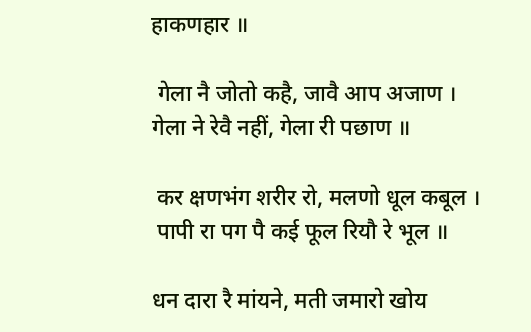हाकणहार ॥

 गेला नै जोतो कहै, जावै आप अजाण ।
गेला ने रेवै नहीं, गेला री पछाण ॥

 कर क्षणभंग शरीर रो, मलणो धूल कबूल ।
 पापी रा पग पै कई फूल रियौ रे भूल ॥

धन दारा रै मांयने, मती जमारो खोय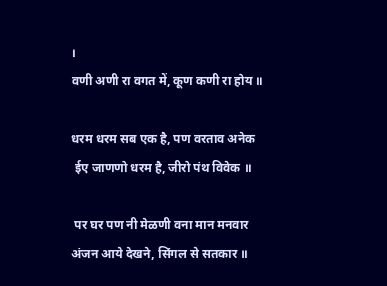।
वणी अणी रा वगत में, कूण कणी रा होय ॥

धरम धरम सब एक है, पण वरताव अनेक
 ईए जाणणो धरम है, जीरो पंथ विवेक ॥

 पर घर पण नी मेळणी वना मान मनवार
अंजन आये देखने, सिंगल से सतकार ॥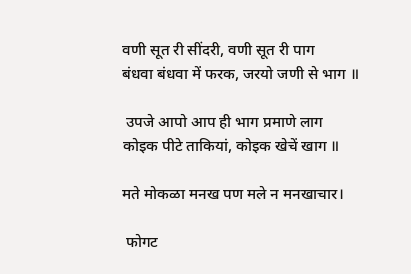वणी सूत री सींदरी, वणी सूत री पाग
बंधवा बंधवा में फरक, जरयो जणी से भाग ॥

 उपजे आपो आप ही भाग प्रमाणे लाग
कोइक पीटे ताकियां, कोइक खेचें खाग ॥

मते मोकळा मनख पण मले न मनखाचार।

 फोगट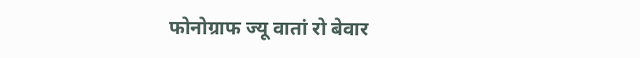फोनोग्राफ ज्यू वातां रो बेवार